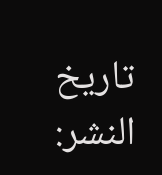تاريخ النشر: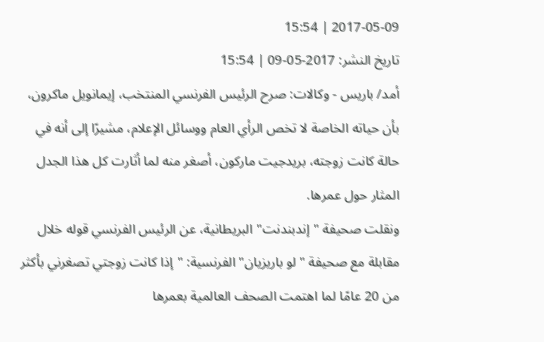2017-05-09 | 15:54
تاريخ النشر: 2017-05-09 | 15:54
أمد/ باريس - وكالات: صرح الرئيس الفرنسي المنتخب، إيمانويل ماكرون، بأن حياته الخاصة لا تخص الرأي العام ووسائل الإعلام، مشيرًا إلى أنه في حالة كانت زوجته، بريدجيت ماركون، أصغر منه لما أثارت كل هذا الجدل المثار حول عمرها.
ونقلت صحيفة "إندبندنت" البريطانية، عن الرئيس الفرنسي قوله خلال مقابلة مع صحيفة "لو باريزيان" الفرنسية: "إذا كانت زوجتي تصغرني بأكثر من 20 عامًا لما اهتمت الصحف العالمية بعمرها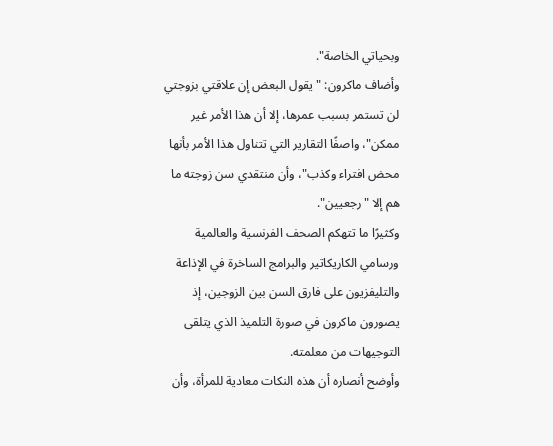وبحياتي الخاصة".
وأضاف ماكرون: "يقول البعض إن علاقتي بزوجتي لن تستمر بسبب عمرها، إلا أن هذا الأمر غير ممكن"، واصفًا التقارير التي تتناول هذا الأمر بأنها محض افتراء وكذب"، وأن منتقدي سن زوجته ما هم إلا "رجعيين".
وكثيرًا ما تتهكم الصحف الفرنسية والعالمية ورسامي الكاريكاتير والبرامج الساخرة في الإذاعة والتليفزيون على فارق السن بين الزوجين، إذ يصورون ماكرون في صورة التلميذ الذي يتلقى التوجيهات من معلمته.
وأوضح أنصاره أن هذه النكات معادية للمرأة، وأن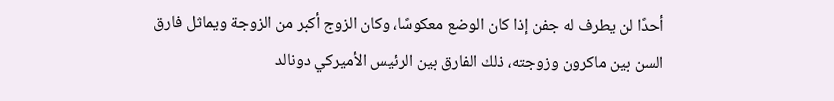أحدًا لن يطرف له جفن إذا كان الوضع معكوسًا، وكان الزوج أكبر من الزوجة ويماثل فارق السن بين ماكرون وزوجته، ذلك الفارق بين الرئيس الأميركي دونالد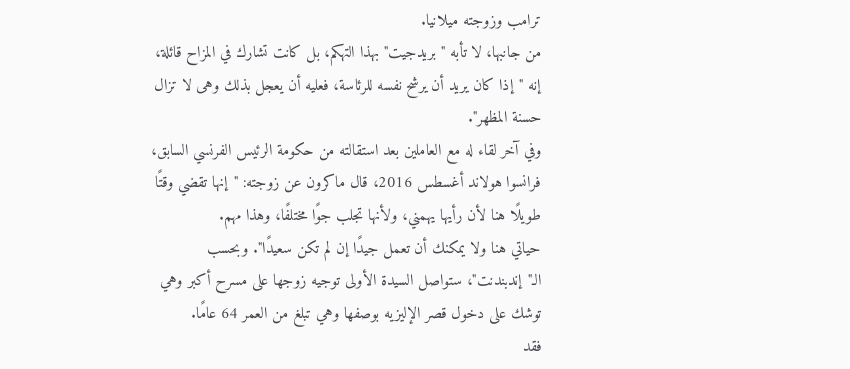ترامب وزوجته ميلانيا.
من جانبها، لا تأبه "بريدجيت" بهذا التهكم، بل كانت تشارك في المزاح قائلة، إنه "إذا كان يريد أن يرشح نفسه للرئاسة، فعليه أن يعجل بذلك وهى لا تزال حسنة المظهر".
وفي آخر لقاء له مع العاملين بعد استقالته من حكومة الرئيس الفرنسي السابق، فرانسوا هولاند أغسطس 2016، قال ماكرون عن زوجته: "إنها تقضي وقتًا طويلًا هنا لأن رأيها يهمني، ولأنها تجلب جوًا مختلفًا، وهذا مهم.
حياتي هنا ولا يمكنك أن تعمل جيدًا إن لم تكن سعيدًا". وبحسب الـ"إندبندنت"، ستواصل السيدة الأولى توجيه زوجها على مسرح أكبر وهي توشك على دخول قصر الإليزيه بوصفها وهي تبلغ من العمر 64 عامًا.
فقد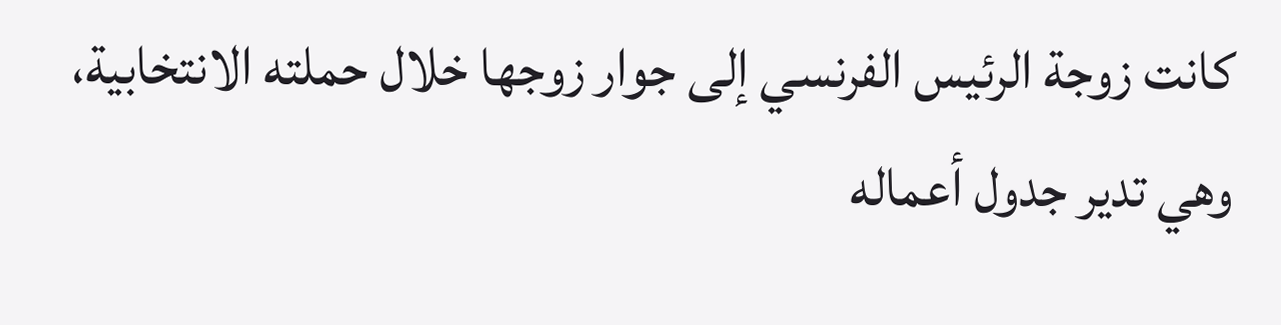كانت زوجة الرئيس الفرنسي إلى جوار زوجها خلال حملته الانتخابية، وهي تدير جدول أعماله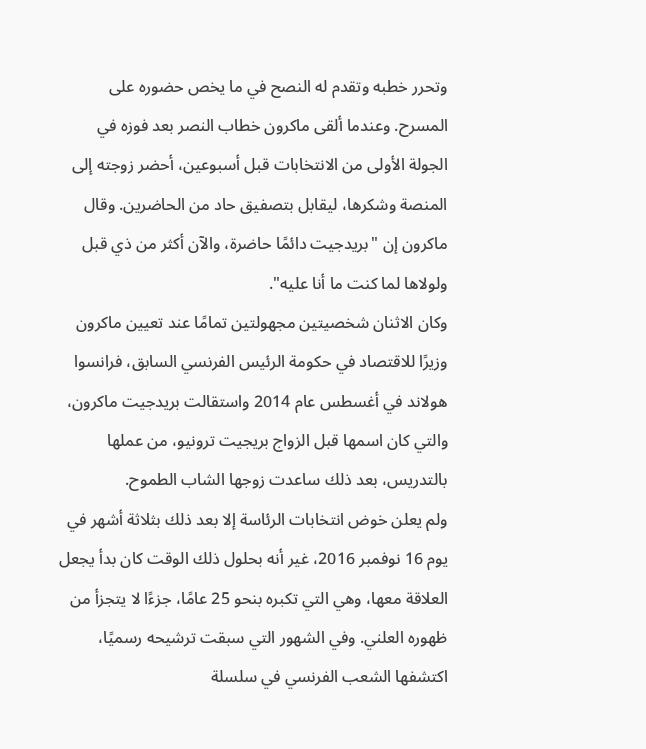وتحرر خطبه وتقدم له النصح في ما يخص حضوره على المسرح. وعندما ألقى ماكرون خطاب النصر بعد فوزه في الجولة الأولى من الانتخابات قبل أسبوعين، أحضر زوجته إلى المنصة وشكرها، ليقابل بتصفيق حاد من الحاضرين. وقال ماكرون إن "بريدجيت دائمًا حاضرة، والآن أكثر من ذي قبل ولولاها لما كنت ما أنا عليه".
وكان الاثنان شخصيتين مجهولتين تمامًا عند تعيين ماكرون وزيرًا للاقتصاد في حكومة الرئيس الفرنسي السابق، فرانسوا هولاند في أغسطس عام 2014 واستقالت بريدجيت ماكرون، والتي كان اسمها قبل الزواج بريجيت ترونيو، من عملها بالتدريس، بعد ذلك ساعدت زوجها الشاب الطموح.
ولم يعلن خوض انتخابات الرئاسة إلا بعد ذلك بثلاثة أشهر في يوم 16 نوفمبر 2016، غير أنه بحلول ذلك الوقت كان بدأ يجعل العلاقة معها، وهي التي تكبره بنحو 25 عامًا، جزءًا لا يتجزأ من ظهوره العلني. وفي الشهور التي سبقت ترشيحه رسميًا، اكتشفها الشعب الفرنسي في سلسلة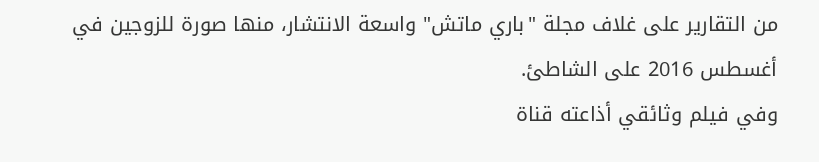من التقارير على غلاف مجلة "باري ماتش" واسعة الانتشار، منها صورة للزوجين في أغسطس 2016 على الشاطئ.
وفي فيلم وثائقي أذاعته قناة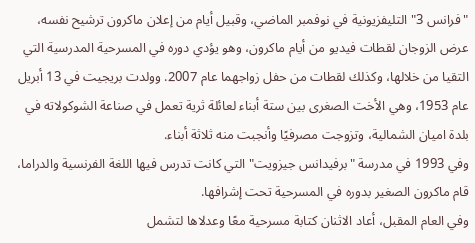"فرانس 3" التليفزيونية في نوفمبر الماضي، وقبيل أيام من إعلان ماكرون ترشيح نفسه، عرض الزوجان لقطات فيديو من أيام ماكرون، وهو يؤدي دوره في المسرحية المدرسية التي التقيا من خلالها، وكذلك لقطات من حفل زواجهما عام 2007. وولدت بريجيت في 13 أبريل عام 1953، وهي الأخت الصغرى بين ستة أبناء لعائلة ثرية تعمل في صناعة الشوكولاته في بلدة اميان الشمالية، وتزوجت مصرفيًا وأنجبت منه ثلاثة أبناء.
وفي 1993 في مدرسة "برفيدانس جيزويت" التي كانت تدرس فيها اللغة الفرنسية والدراما، قام ماكرون الصغير بدوره في المسرحية تحت إشرافها.
وفي العام المقبل، أعاد الاثنان كتابة مسرحية معًا وعدلاها لتشمل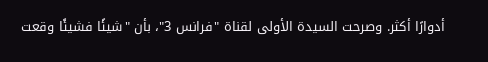أدوارًا أكثر. وصرحت السيدة الأولى لقناة "فرانس 3"، بأن "شيئًا فشيئًا وقعت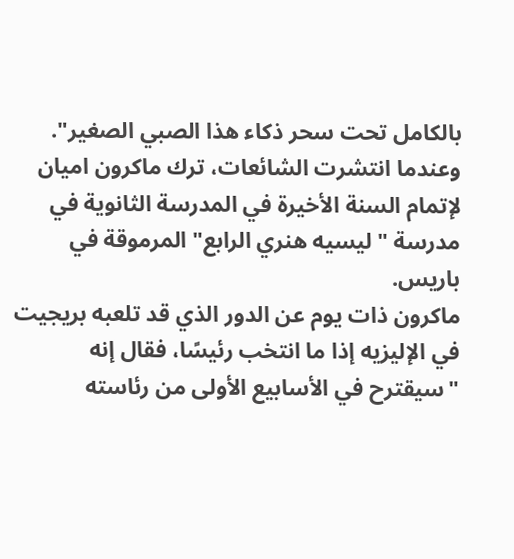بالكامل تحت سحر ذكاء هذا الصبي الصغير".
وعندما انتشرت الشائعات، ترك ماكرون اميان لإتمام السنة الأخيرة في المدرسة الثانوية في مدرسة "ليسيه هنري الرابع" المرموقة في باريس.
ماكرون ذات يوم عن الدور الذي قد تلعبه بريجيت في الإليزيه إذا ما انتخب رئيسًا، فقال إنه "سيقترح في الأسابيع الأولى من رئاسته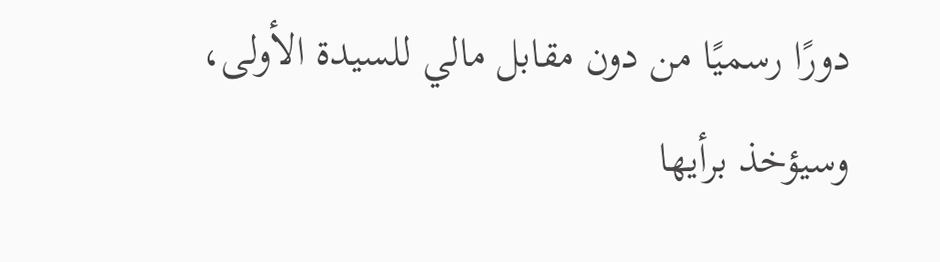دورًا رسميًا من دون مقابل مالي للسيدة الأولى، وسيؤخذ برأيها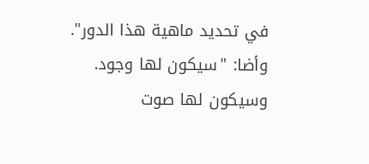في تحديد ماهية هذا الدور". وأضا: "سيكون لها وجود. وسيكون لها صوت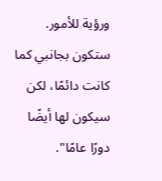ورؤية للأمور. ستكون بجانبي كما كانت دائمًا، لكن سيكون لها أيضًا دورًا عامًا".